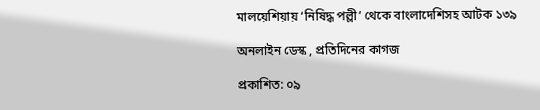মালয়েশিয়ায় ‘নিষিদ্ধ পল্লী’ থেকে বাংলাদেশিসহ আটক ১৩৯

অনলাইন ডেস্ক , প্রতিদিনের কাগজ

প্রকাশিত: ০৯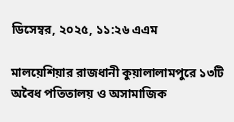ডিসেম্বর, ২০২৫, ১১:২৬ এএম

মালয়েশিয়ার রাজধানী কুয়ালালামপুরে ১৩টি অবৈধ পতিতালয় ও অসামাজিক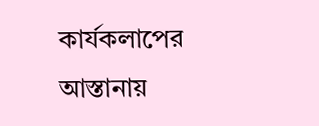কার্যকলাপের আস্তানায়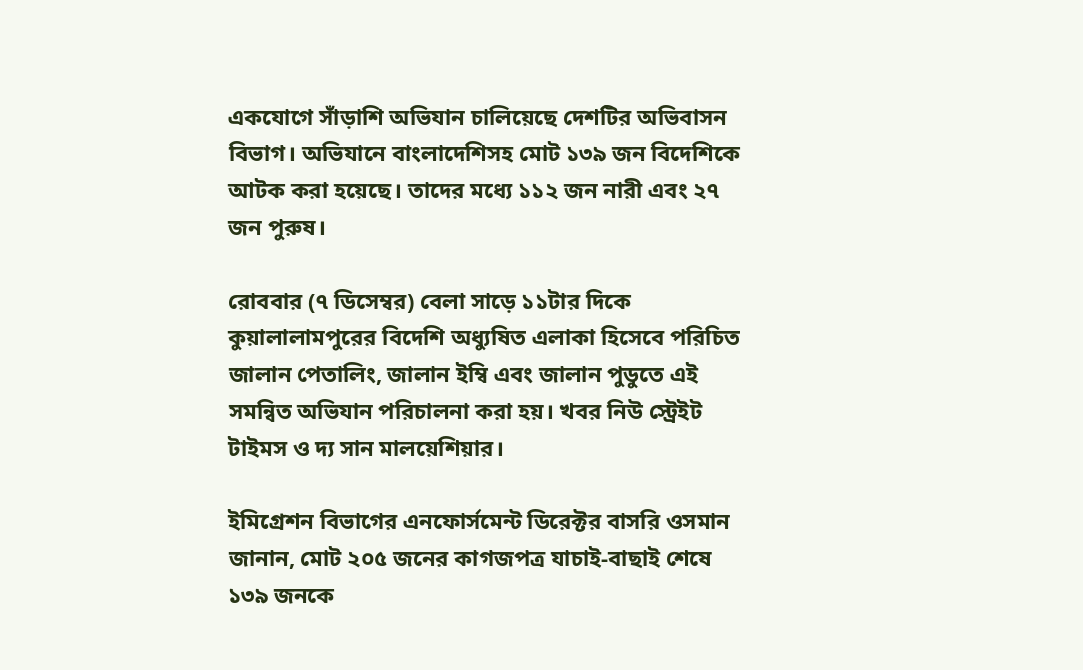একযোগে সাঁড়াশি অভিযান চালিয়েছে দেশটির অভিবাসন বিভাগ। অভিযানে বাংলাদেশিসহ মোট ১৩৯ জন বিদেশিকে আটক করা হয়েছে। তাদের মধ্যে ১১২ জন নারী এবং ২৭ জন পুরুষ।

রোববার (৭ ডিসেম্বর) বেলা সাড়ে ১১টার দিকে কুয়ালালামপুরের বিদেশি অধ্যুষিত এলাকা হিসেবে পরিচিত জালান পেতালিং, জালান ইম্বি এবং জালান পুডুতে এই সমন্বিত অভিযান পরিচালনা করা হয়। খবর নিউ স্ট্রেইট টাইমস ও দ্য সান মালয়েশিয়ার।

ইমিগ্রেশন বিভাগের এনফোর্সমেন্ট ডিরেক্টর বাসরি ওসমান জানান, মোট ২০৫ জনের কাগজপত্র যাচাই-বাছাই শেষে ১৩৯ জনকে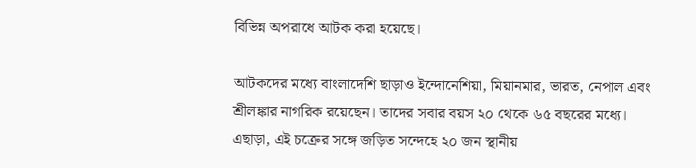বিভিন্ন অপরাধে আটক করা হয়েছে।

আটকদের মধ্যে বাংলাদেশি ছাড়াও ইন্দোনেশিয়া, মিয়ানমার, ভারত, নেপাল এবং শ্রীলঙ্কার নাগরিক রয়েছেন। তাদের সবার বয়স ২০ থেকে ৬৫ বছরের মধ্যে। এছাড়া, এই চক্রের সঙ্গে জড়িত সন্দেহে ২০ জন স্থানীয়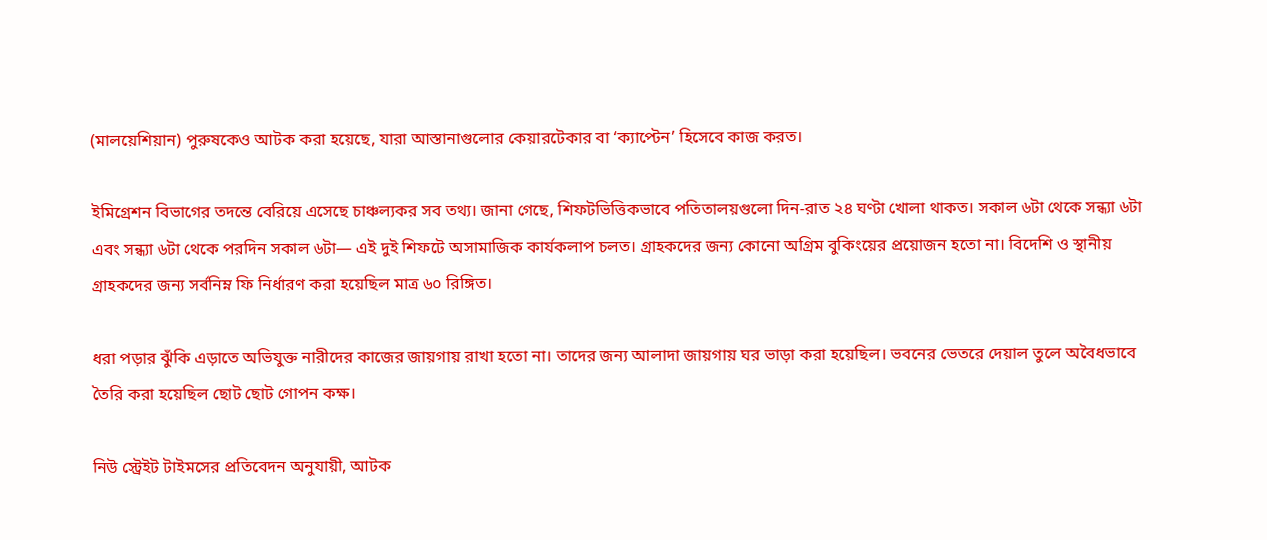(মালয়েশিয়ান) পুরুষকেও আটক করা হয়েছে, যারা আস্তানাগুলোর কেয়ারটেকার বা ‘ক্যাপ্টেন’ হিসেবে কাজ করত।

ইমিগ্রেশন বিভাগের তদন্তে বেরিয়ে এসেছে চাঞ্চল্যকর সব তথ্য। জানা গেছে, শিফটভিত্তিকভাবে পতিতালয়গুলো দিন-রাত ২৪ ঘণ্টা খোলা থাকত। সকাল ৬টা থেকে সন্ধ্যা ৬টা এবং সন্ধ্যা ৬টা থেকে পরদিন সকাল ৬টা— এই দুই শিফটে অসামাজিক কার্যকলাপ চলত। গ্রাহকদের জন্য কোনো অগ্রিম বুকিংয়ের প্রয়োজন হতো না। বিদেশি ও স্থানীয় গ্রাহকদের জন্য সর্বনিম্ন ফি নির্ধারণ করা হয়েছিল মাত্র ৬০ রিঙ্গিত।

ধরা পড়ার ঝুঁকি এড়াতে অভিযুক্ত নারীদের কাজের জায়গায় রাখা হতো না। তাদের জন্য আলাদা জায়গায় ঘর ভাড়া করা হয়েছিল। ভবনের ভেতরে দেয়াল তুলে অবৈধভাবে তৈরি করা হয়েছিল ছোট ছোট গোপন কক্ষ।

নিউ স্ট্রেইট টাইমসের প্রতিবেদন অনুযায়ী, আটক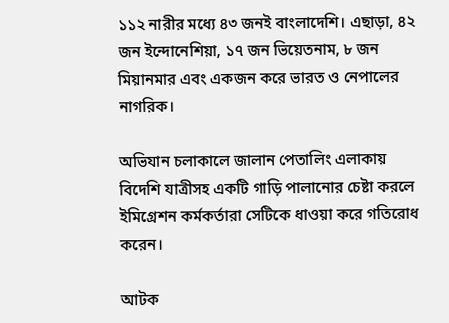১১২ নারীর মধ্যে ৪৩ জনই বাংলাদেশি। এছাড়া, ৪২ জন ইন্দোনেশিয়া, ১৭ জন ভিয়েতনাম, ৮ জন মিয়ানমার এবং একজন করে ভারত ও নেপালের নাগরিক।

অভিযান চলাকালে জালান পেতালিং এলাকায় বিদেশি যাত্রীসহ একটি গাড়ি পালানোর চেষ্টা করলে ইমিগ্রেশন কর্মকর্তারা সেটিকে ধাওয়া করে গতিরোধ করেন।

আটক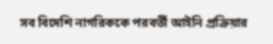সব বিদেশি নাগরিককে পরবর্তী আইনি প্রক্রিয়ার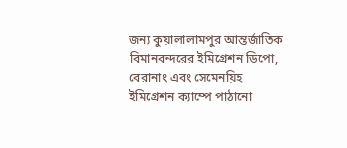জন্য কুয়ালালামপুর আন্তর্জাতিক বিমানবন্দরের ইমিগ্রেশন ডিপো, বেরানাং এবং সেমেনয়িহ ইমিগ্রেশন ক্যাম্পে পাঠানো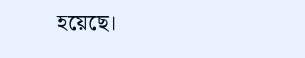হয়েছে।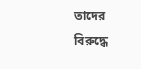তাদের বিরুদ্ধে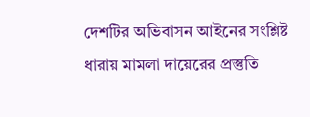দেশটির অভিবাসন আইনের সংশ্লিষ্ট ধারায় মামলা দায়েরের প্রস্তুতি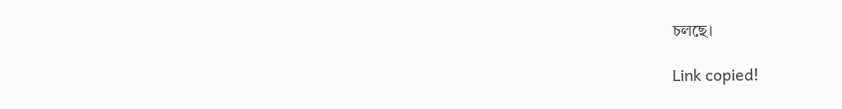চলছে।

Link copied!